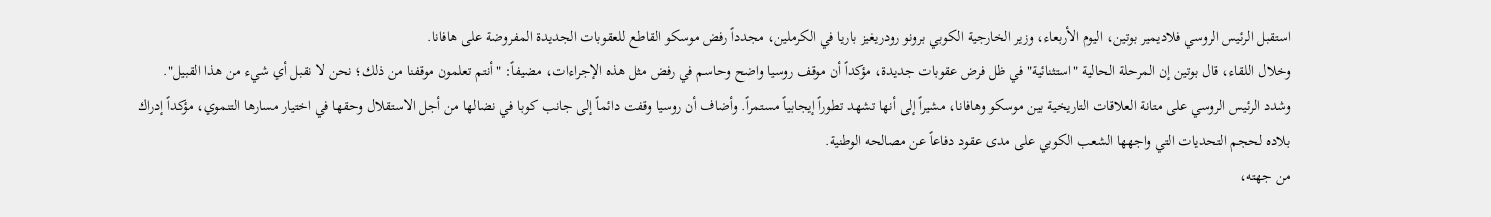استقبل الرئيس الروسي فلاديمير بوتين، اليوم الأربعاء، وزير الخارجية الكوبي برونو رودريغيز باريا في الكرملين، مجدداً رفض موسكو القاطع للعقوبات الجديدة المفروضة على هافانا.
وخلال اللقاء، قال بوتين إن المرحلة الحالية "استثنائية" في ظل فرض عقوبات جديدة، مؤكداً أن موقف روسيا واضح وحاسم في رفض مثل هذه الإجراءات، مضيفاً: "أنتم تعلمون موقفنا من ذلك؛ نحن لا نقبل أي شيء من هذا القبيل".
وشدد الرئيس الروسي على متانة العلاقات التاريخية بين موسكو وهافانا، مشيراً إلى أنها تشهد تطوراً إيجابياً مستمراً. وأضاف أن روسيا وقفت دائماً إلى جانب كوبا في نضالها من أجل الاستقلال وحقها في اختيار مسارها التنموي، مؤكداً إدراك بلاده لحجم التحديات التي واجهها الشعب الكوبي على مدى عقود دفاعاً عن مصالحه الوطنية.
من جهته،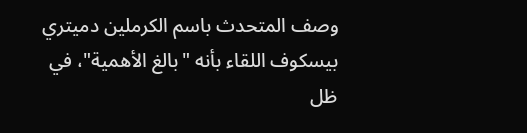وصف المتحدث باسم الكرملين دميتري بيسكوف اللقاء بأنه "بالغ الأهمية"، في ظل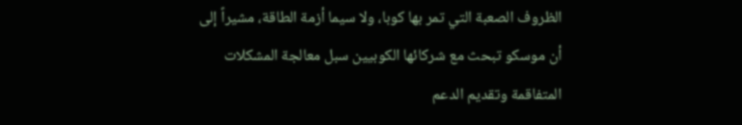الظروف الصعبة التي تمر بها كوبا، ولا سيما أزمة الطاقة، مشيراً إلى أن موسكو تبحث مع شركائها الكوبيين سبل معالجة المشكلات المتفاقمة وتقديم الدعم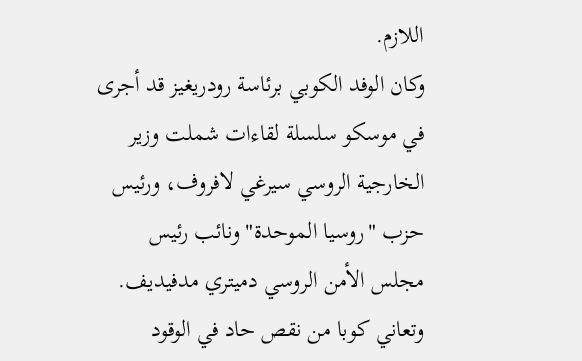اللازم.
وكان الوفد الكوبي برئاسة رودريغيز قد أجرى في موسكو سلسلة لقاءات شملت وزير الخارجية الروسي سيرغي لافروف، ورئيس حزب "روسيا الموحدة" ونائب رئيس مجلس الأمن الروسي دميتري مدفيديف.
وتعاني كوبا من نقص حاد في الوقود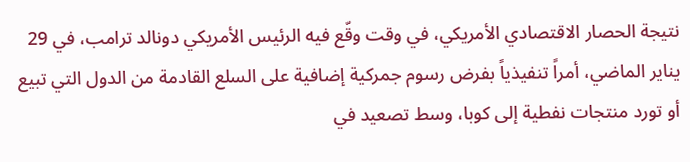نتيجة الحصار الاقتصادي الأمريكي، في وقت وقّع فيه الرئيس الأمريكي دونالد ترامب، في 29 يناير الماضي، أمراً تنفيذياً بفرض رسوم جمركية إضافية على السلع القادمة من الدول التي تبيع أو تورد منتجات نفطية إلى كوبا، وسط تصعيد في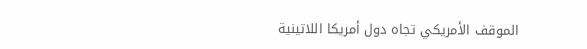الموقف الأمريكي تجاه دول أمريكا اللاتينية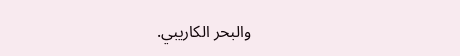والبحر الكاريبي.